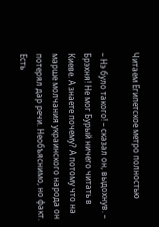Читаем Египетское метро полностью

– Нэ було такого! – сказал он, выдохнув. – Брэхня! Не мог Бурый ничего читать в Киеве. А знаете почему? А потому что на марше молчания украинского народа он потерял дар речи. Необъяснимо, но факт. Есть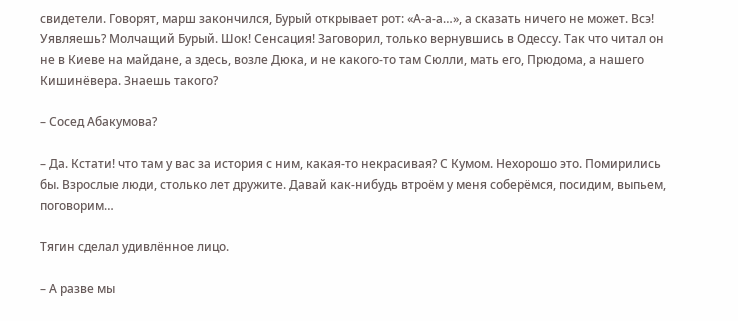свидетели. Говорят, марш закончился, Бурый открывает рот: «А-а-а…», а сказать ничего не может. Всэ! Уявляешь? Молчащий Бурый. Шок! Сенсация! Заговорил, только вернувшись в Одессу. Так что читал он не в Киеве на майдане, а здесь, возле Дюка, и не какого-то там Сюлли, мать его, Прюдома, а нашего Кишинёвера. Знаешь такого?

– Сосед Абакумова?

– Да. Кстати! что там у вас за история с ним, какая-то некрасивая? С Кумом. Нехорошо это. Помирились бы. Взрослые люди, столько лет дружите. Давай как-нибудь втроём у меня соберёмся, посидим, выпьем, поговорим…

Тягин сделал удивлённое лицо.

– А разве мы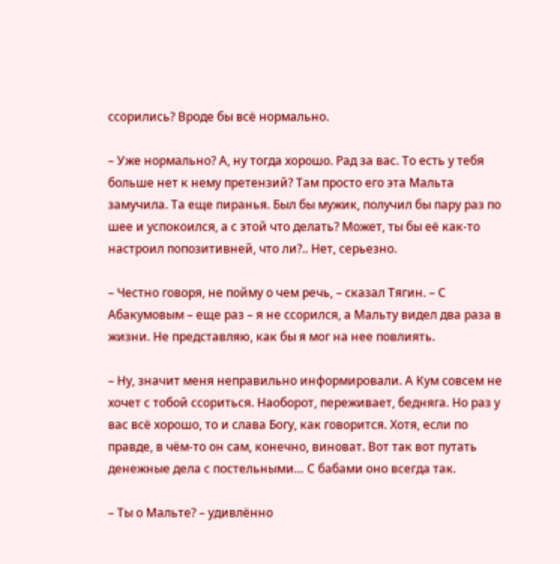ссорились? Вроде бы всё нормально.

– Уже нормально? А, ну тогда хорошо. Рад за вас. То есть у тебя больше нет к нему претензий? Там просто его эта Мальта замучила. Та еще пиранья. Был бы мужик, получил бы пару раз по шее и успокоился, а с этой что делать? Может, ты бы её как-то настроил попозитивней, что ли?.. Нет, серьезно.

– Честно говоря, не пойму о чем речь, – сказал Тягин. – С Абакумовым – еще раз – я не ссорился, а Мальту видел два раза в жизни. Не представляю, как бы я мог на нее повлиять.

– Ну, значит меня неправильно информировали. А Кум совсем не хочет с тобой ссориться. Наоборот, переживает, бедняга. Но раз у вас всё хорошо, то и слава Богу, как говорится. Хотя, если по правде, в чём-то он сам, конечно, виноват. Вот так вот путать денежные дела с постельными… С бабами оно всегда так.

– Ты о Мальте? – удивлённо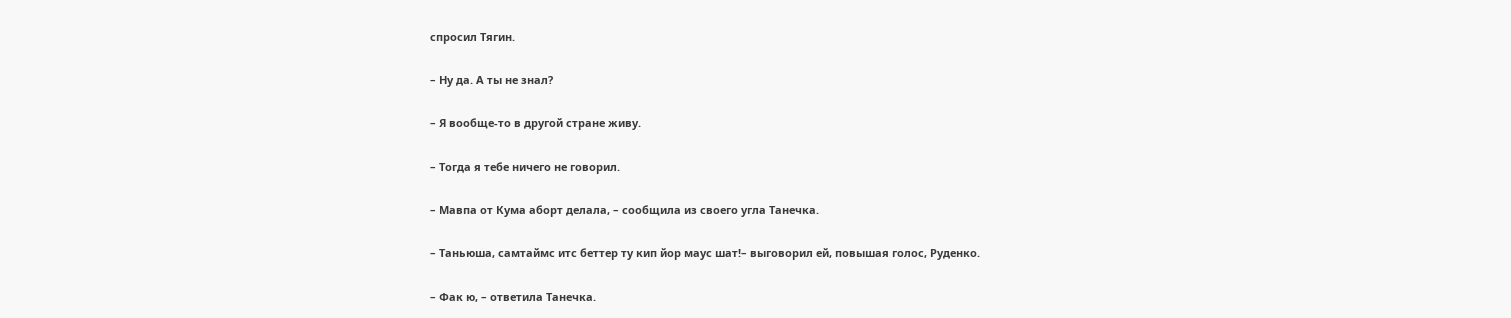спросил Тягин.

– Ну да. А ты не знал?

– Я вообще-то в другой стране живу.

– Тогда я тебе ничего не говорил.

– Мавпа от Кума аборт делала, – сообщила из своего угла Танечка.

– Таньюша, самтаймс итс беттер ту кип йор маус шат!– выговорил ей, повышая голос, Руденко.

– Фак ю, – ответила Танечка.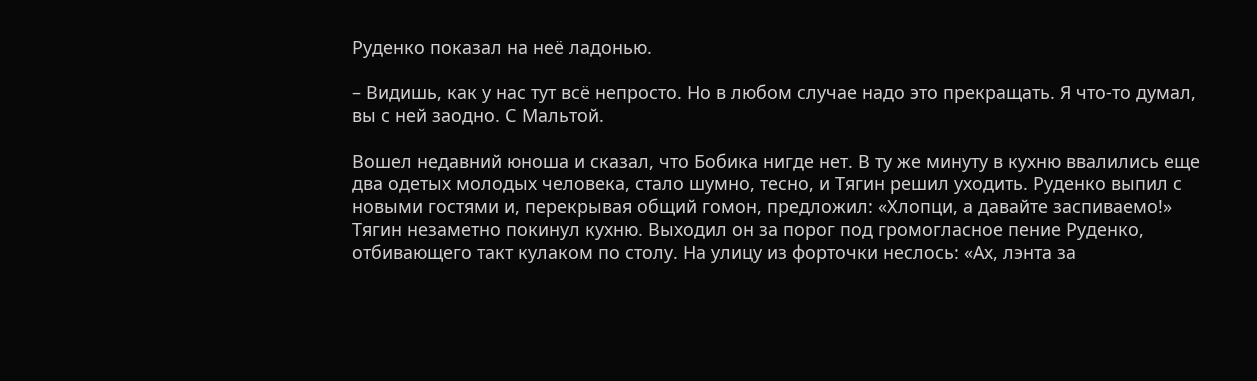Руденко показал на неё ладонью.

– Видишь, как у нас тут всё непросто. Но в любом случае надо это прекращать. Я что-то думал, вы с ней заодно. С Мальтой.

Вошел недавний юноша и сказал, что Бобика нигде нет. В ту же минуту в кухню ввалились еще два одетых молодых человека, стало шумно, тесно, и Тягин решил уходить. Руденко выпил с новыми гостями и, перекрывая общий гомон, предложил: «Хлопци, а давайте заспиваемо!» Тягин незаметно покинул кухню. Выходил он за порог под громогласное пение Руденко, отбивающего такт кулаком по столу. На улицу из форточки неслось: «Ах, лэнта за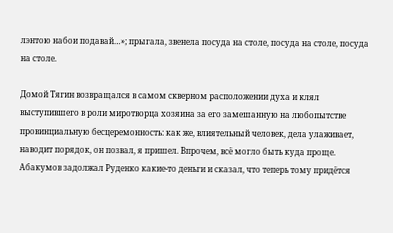лэнтою набои подавай…»; прыгала, звенела посуда на столе, посуда на столе, посуда на столе.

Домой Тягин возвращался в самом скверном расположении духа и клял выступившего в роли миротворца хозяина за его замешанную на любопытстве провинциальную бесцеремонность: как же, влиятельный человек, дела улаживает, наводит порядок, он позвал, я пришел. Впрочем, всё могло быть куда проще. Абакумов задолжал Руденко какие-то деньги и сказал, что теперь тому придётся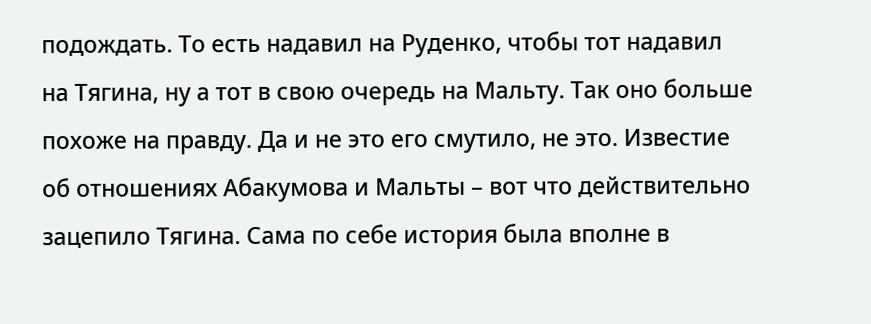подождать. То есть надавил на Руденко, чтобы тот надавил на Тягина, ну а тот в свою очередь на Мальту. Так оно больше похоже на правду. Да и не это его смутило, не это. Известие об отношениях Абакумова и Мальты – вот что действительно зацепило Тягина. Сама по себе история была вполне в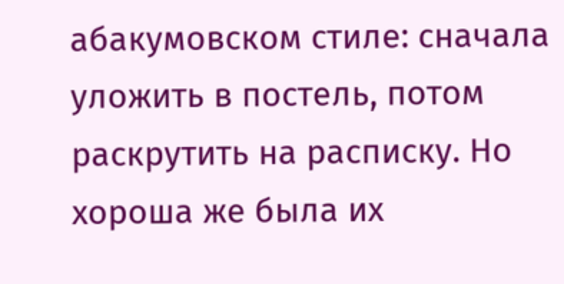абакумовском стиле: сначала уложить в постель, потом раскрутить на расписку. Но хороша же была их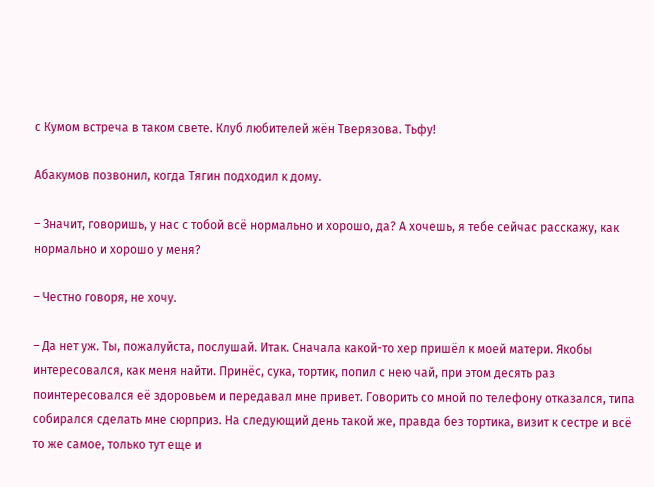с Кумом встреча в таком свете. Клуб любителей жён Тверязова. Тьфу!

Абакумов позвонил, когда Тягин подходил к дому.

– Значит, говоришь, у нас с тобой всё нормально и хорошо, да? А хочешь, я тебе сейчас расскажу, как нормально и хорошо у меня?

– Честно говоря, не хочу.

– Да нет уж. Ты, пожалуйста, послушай. Итак. Сначала какой-то хер пришёл к моей матери. Якобы интересовался, как меня найти. Принёс, сука, тортик, попил с нею чай, при этом десять раз поинтересовался её здоровьем и передавал мне привет. Говорить со мной по телефону отказался, типа собирался сделать мне сюрприз. На следующий день такой же, правда без тортика, визит к сестре и всё то же самое, только тут еще и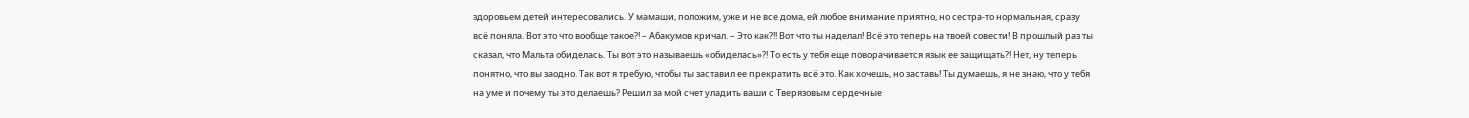здоровьем детей интересовались. У мамаши, положим, уже и не все дома, ей любое внимание приятно, но сестра-то нормальная, сразу всё поняла. Вот это что вообще такое?! – Абакумов кричал. – Это как?!! Вот что ты наделал! Всё это теперь на твоей совести! В прошлый раз ты сказал, что Мальта обиделась. Ты вот это называешь «обиделась»?! То есть у тебя еще поворачивается язык ее защищать?! Нет, ну теперь понятно, что вы заодно. Так вот я требую, чтобы ты заставил ее прекратить всё это. Как хочешь, но заставь! Ты думаешь, я не знаю, что у тебя на уме и почему ты это делаешь? Решил за мой счет уладить ваши с Тверязовым сердечные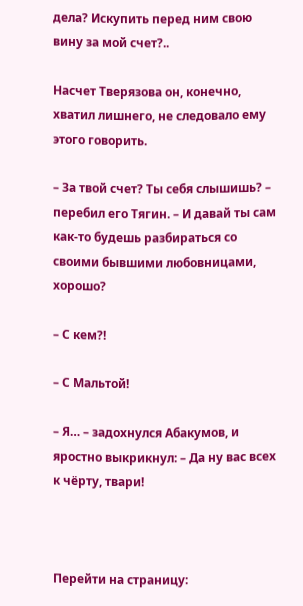дела? Искупить перед ним свою вину за мой счет?..

Насчет Тверязова он, конечно, хватил лишнего, не следовало ему этого говорить.

– За твой счет? Ты себя слышишь? – перебил его Тягин. – И давай ты сам как-то будешь разбираться со своими бывшими любовницами, хорошо?

– С кем?!

– С Мальтой!

– Я… – задохнулся Абакумов, и яростно выкрикнул: – Да ну вас всех к чёрту, твари!



Перейти на страницу: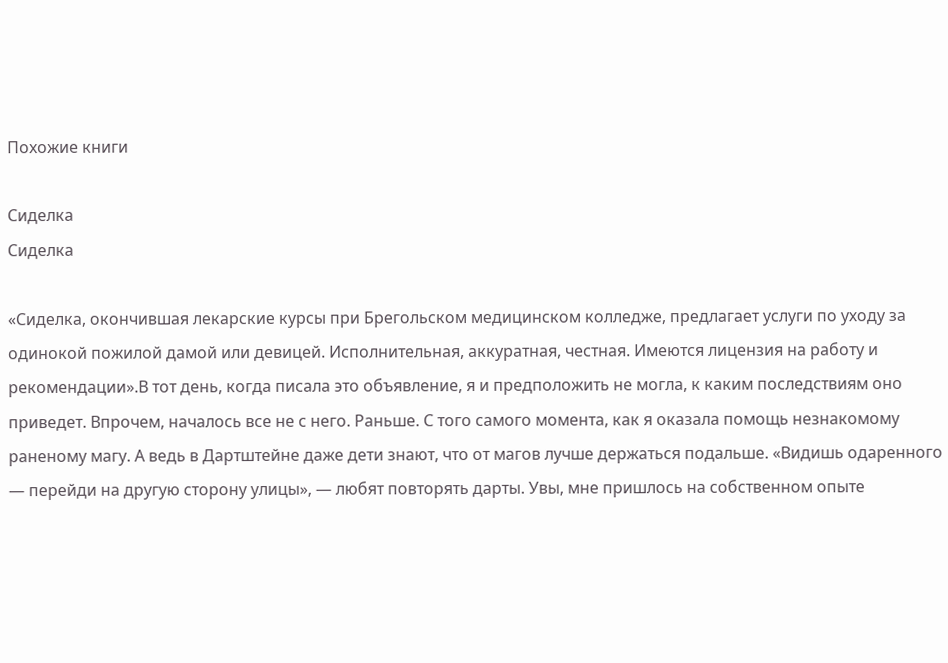Похожие книги

Сиделка
Сиделка

«Сиделка, окончившая лекарские курсы при Брегольском медицинском колледже, предлагает услуги по уходу за одинокой пожилой дамой или девицей. Исполнительная, аккуратная, честная. Имеются лицензия на работу и рекомендации».В тот день, когда писала это объявление, я и предположить не могла, к каким последствиям оно приведет. Впрочем, началось все не с него. Раньше. С того самого момента, как я оказала помощь незнакомому раненому магу. А ведь в Дартштейне даже дети знают, что от магов лучше держаться подальше. «Видишь одаренного — перейди на другую сторону улицы», — любят повторять дарты. Увы, мне пришлось на собственном опыте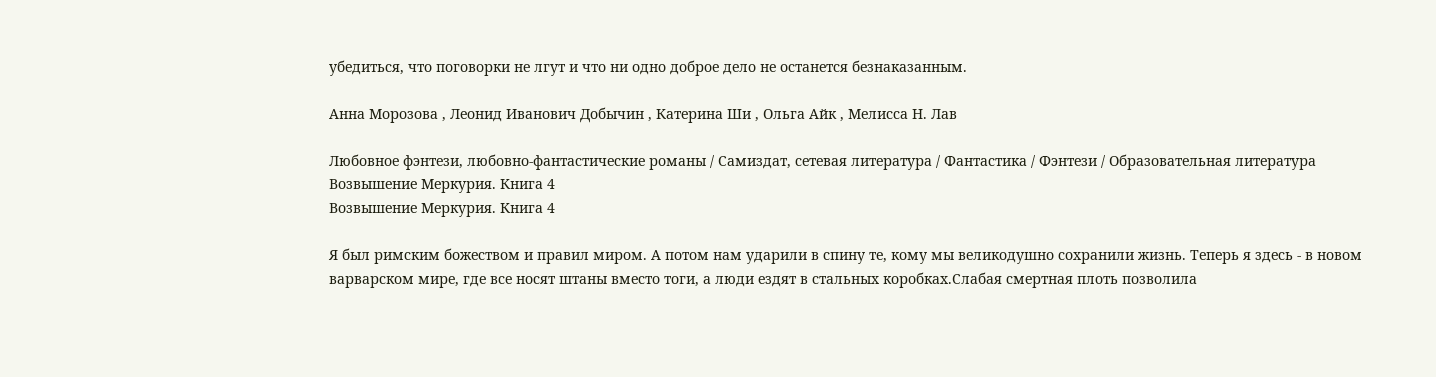убедиться, что поговорки не лгут и что ни одно доброе дело не останется безнаказанным.

Анна Морозова , Леонид Иванович Добычин , Катерина Ши , Ольга Айк , Мелисса Н. Лав

Любовное фэнтези, любовно-фантастические романы / Самиздат, сетевая литература / Фантастика / Фэнтези / Образовательная литература
Возвышение Меркурия. Книга 4
Возвышение Меркурия. Книга 4

Я был римским божеством и правил миром. А потом нам ударили в спину те, кому мы великодушно сохранили жизнь. Теперь я здесь - в новом варварском мире, где все носят штаны вместо тоги, а люди ездят в стальных коробках.Слабая смертная плоть позволила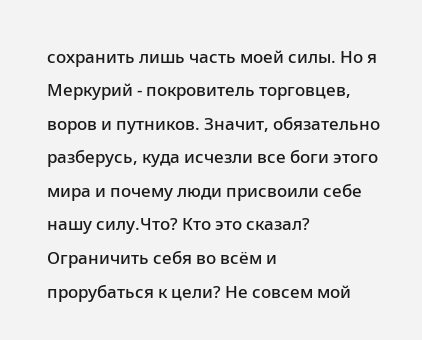сохранить лишь часть моей силы. Но я Меркурий - покровитель торговцев, воров и путников. Значит, обязательно разберусь, куда исчезли все боги этого мира и почему люди присвоили себе нашу силу.Что? Кто это сказал? Ограничить себя во всём и прорубаться к цели? Не совсем мой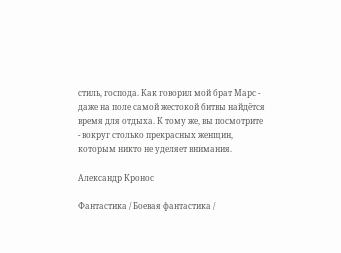стиль, господа. Как говорил мой брат Марс - даже на поле самой жестокой битвы найдётся время для отдыха. К тому же, вы посмотрите - вокруг столько прекрасных женщин, которым никто не уделяет внимания.

Александр Кронос

Фантастика / Боевая фантастика /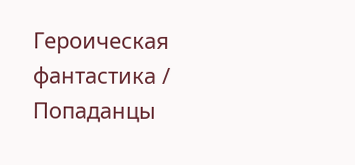Героическая фантастика / Попаданцы